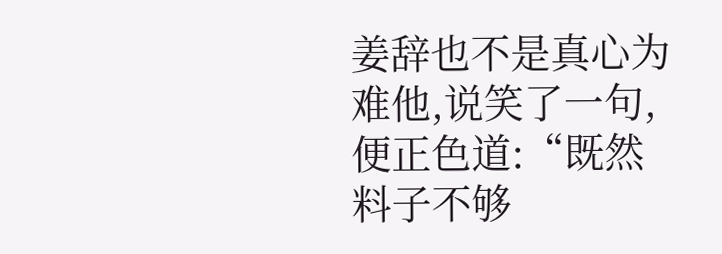姜辞也不是真心为难他,说笑了一句,便正色道:“既然料子不够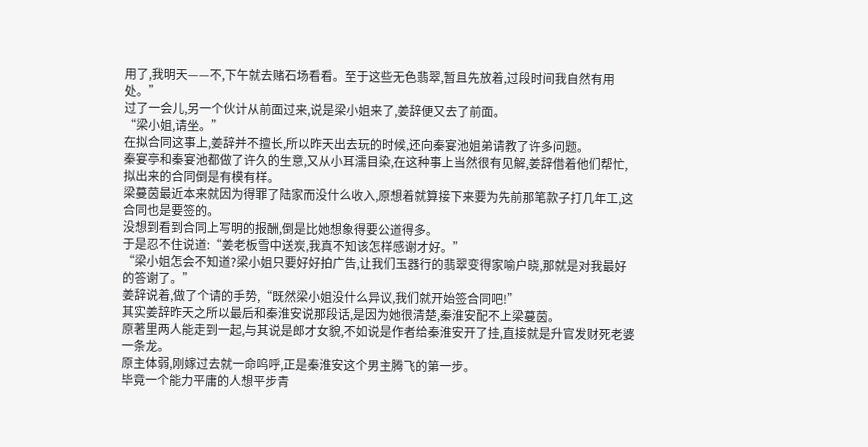用了,我明天——不,下午就去赌石场看看。至于这些无色翡翠,暂且先放着,过段时间我自然有用处。”
过了一会儿,另一个伙计从前面过来,说是梁小姐来了,姜辞便又去了前面。
“梁小姐,请坐。”
在拟合同这事上,姜辞并不擅长,所以昨天出去玩的时候,还向秦宴池姐弟请教了许多问题。
秦宴亭和秦宴池都做了许久的生意,又从小耳濡目染,在这种事上当然很有见解,姜辞借着他们帮忙,拟出来的合同倒是有模有样。
梁蔓茵最近本来就因为得罪了陆家而没什么收入,原想着就算接下来要为先前那笔款子打几年工,这合同也是要签的。
没想到看到合同上写明的报酬,倒是比她想象得要公道得多。
于是忍不住说道:“姜老板雪中送炭,我真不知该怎样感谢才好。”
“梁小姐怎会不知道?梁小姐只要好好拍广告,让我们玉器行的翡翠变得家喻户晓,那就是对我最好的答谢了。”
姜辞说着,做了个请的手势,“既然梁小姐没什么异议,我们就开始签合同吧!”
其实姜辞昨天之所以最后和秦淮安说那段话,是因为她很清楚,秦淮安配不上梁蔓茵。
原著里两人能走到一起,与其说是郎才女貌,不如说是作者给秦淮安开了挂,直接就是升官发财死老婆一条龙。
原主体弱,刚嫁过去就一命呜呼,正是秦淮安这个男主腾飞的第一步。
毕竟一个能力平庸的人想平步青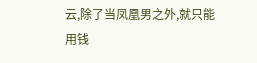云,除了当凤凰男之外,就只能用钱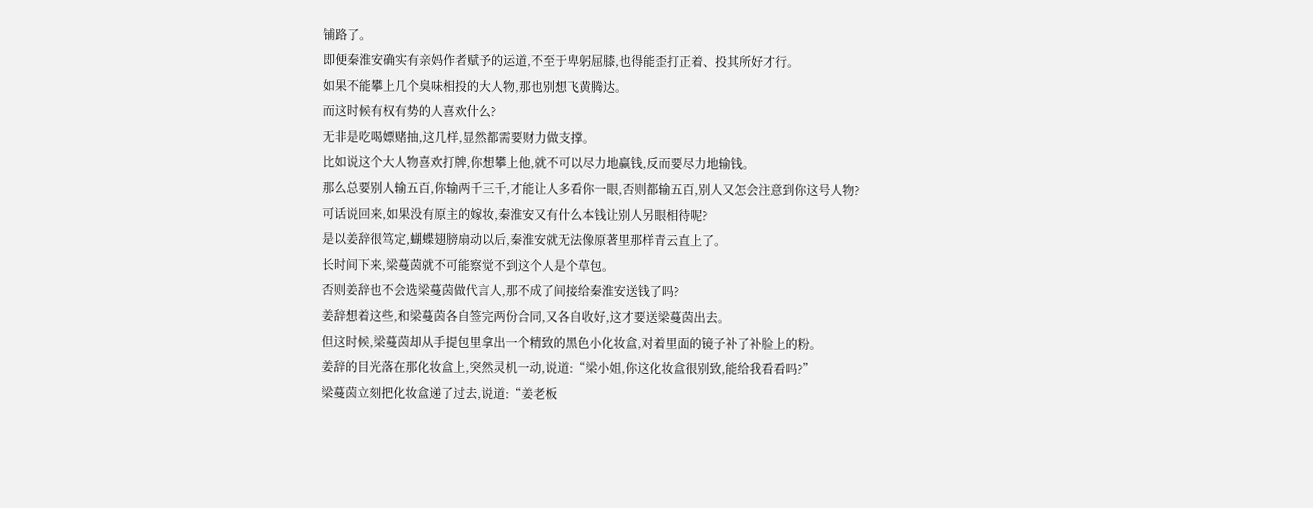铺路了。
即便秦淮安确实有亲妈作者赋予的运道,不至于卑躬屈膝,也得能歪打正着、投其所好才行。
如果不能攀上几个臭味相投的大人物,那也别想飞黄腾达。
而这时候有权有势的人喜欢什么?
无非是吃喝嫖赌抽,这几样,显然都需要财力做支撑。
比如说这个大人物喜欢打牌,你想攀上他,就不可以尽力地赢钱,反而要尽力地输钱。
那么总要别人输五百,你输两千三千,才能让人多看你一眼,否则都输五百,别人又怎会注意到你这号人物?
可话说回来,如果没有原主的嫁妆,秦淮安又有什么本钱让别人另眼相待呢?
是以姜辞很笃定,蝴蝶翅膀扇动以后,秦淮安就无法像原著里那样青云直上了。
长时间下来,梁蔓茵就不可能察觉不到这个人是个草包。
否则姜辞也不会选梁蔓茵做代言人,那不成了间接给秦淮安送钱了吗?
姜辞想着这些,和梁蔓茵各自签完两份合同,又各自收好,这才要送梁蔓茵出去。
但这时候,梁蔓茵却从手提包里拿出一个精致的黑色小化妆盒,对着里面的镜子补了补脸上的粉。
姜辞的目光落在那化妆盒上,突然灵机一动,说道:“梁小姐,你这化妆盒很别致,能给我看看吗?”
梁蔓茵立刻把化妆盒递了过去,说道:“姜老板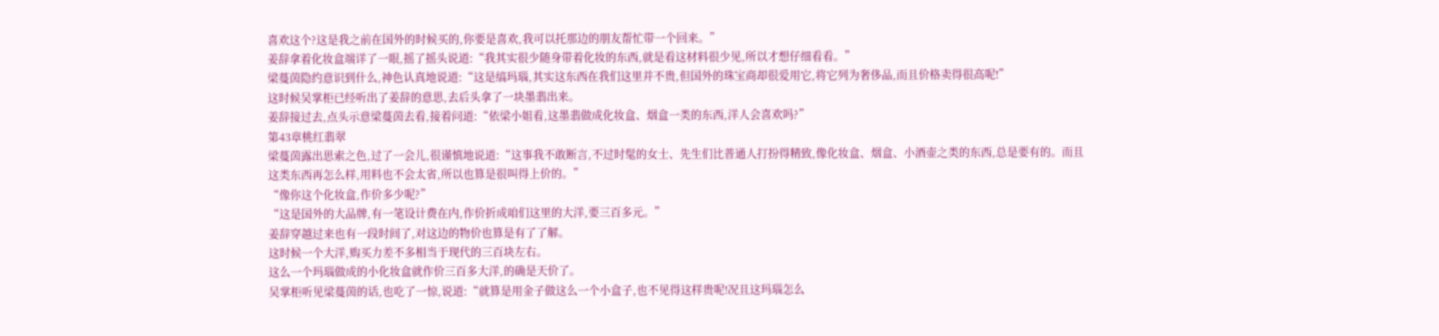喜欢这个?这是我之前在国外的时候买的,你要是喜欢,我可以托那边的朋友帮忙带一个回来。”
姜辞拿着化妆盒端详了一眼,摇了摇头说道:“我其实很少随身带着化妆的东西,就是看这材料很少见,所以才想仔细看看。”
梁蔓茵隐约意识到什么,神色认真地说道:“这是缟玛瑙,其实这东西在我们这里并不贵,但国外的珠宝商却很爱用它,将它列为奢侈品,而且价格卖得很高呢!”
这时候吴掌柜已经听出了姜辞的意思,去后头拿了一块墨翡出来。
姜辞接过去,点头示意梁蔓茵去看,接着问道:“依梁小姐看,这墨翡做成化妆盒、烟盒一类的东西,洋人会喜欢吗?”
第43章桃红翡翠
梁蔓茵露出思索之色,过了一会儿,很谨慎地说道:“这事我不敢断言,不过时髦的女士、先生们比普通人打扮得精致,像化妆盒、烟盒、小酒壶之类的东西,总是要有的。而且这类东西再怎么样,用料也不会太省,所以也算是很叫得上价的。”
“像你这个化妆盒,作价多少呢?”
“这是国外的大品牌,有一笔设计费在内,作价折成咱们这里的大洋,要三百多元。”
姜辞穿越过来也有一段时间了,对这边的物价也算是有了了解。
这时候一个大洋,购买力差不多相当于现代的三百块左右。
这么一个玛瑙做成的小化妆盒就作价三百多大洋,的确是天价了。
吴掌柜听见梁蔓茵的话,也吃了一惊,说道:“就算是用金子做这么一个小盒子,也不见得这样贵呢!况且这玛瑙怎么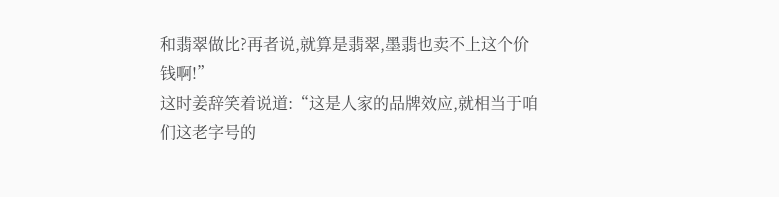和翡翠做比?再者说,就算是翡翠,墨翡也卖不上这个价钱啊!”
这时姜辞笑着说道:“这是人家的品牌效应,就相当于咱们这老字号的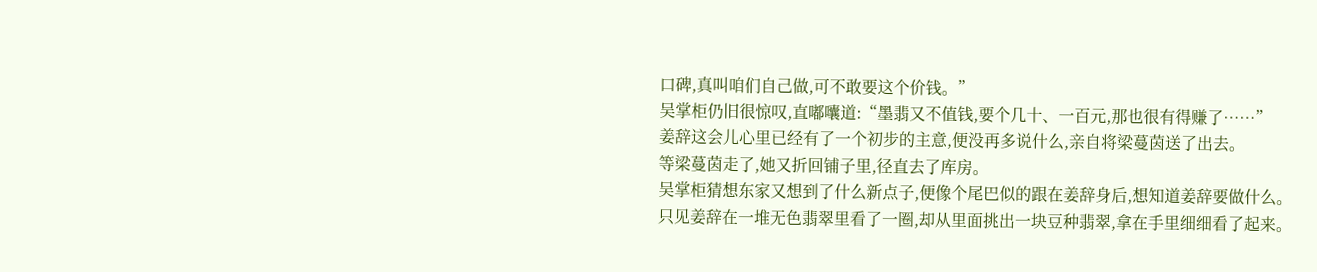口碑,真叫咱们自己做,可不敢要这个价钱。”
吴掌柜仍旧很惊叹,直嘟囔道:“墨翡又不值钱,要个几十、一百元,那也很有得赚了……”
姜辞这会儿心里已经有了一个初步的主意,便没再多说什么,亲自将梁蔓茵送了出去。
等梁蔓茵走了,她又折回铺子里,径直去了库房。
吴掌柜猜想东家又想到了什么新点子,便像个尾巴似的跟在姜辞身后,想知道姜辞要做什么。
只见姜辞在一堆无色翡翠里看了一圈,却从里面挑出一块豆种翡翠,拿在手里细细看了起来。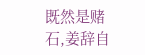既然是赌石,姜辞自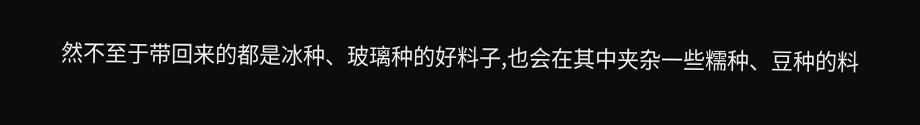然不至于带回来的都是冰种、玻璃种的好料子,也会在其中夹杂一些糯种、豆种的料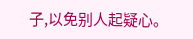子,以免别人起疑心。